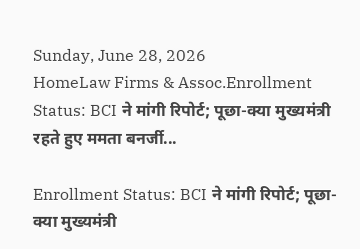Sunday, June 28, 2026
HomeLaw Firms & Assoc.Enrollment Status: BCI ने मांगी रिपोर्ट; पूछा-क्या मुख्यमंत्री रहते हुए ममता बनर्जी...

Enrollment Status: BCI ने मांगी रिपोर्ट; पूछा-क्या मुख्यमंत्री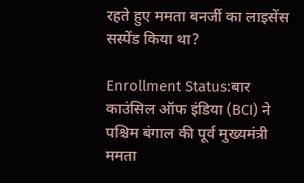रहते हुए ममता बनर्जी का लाइसेंस सस्पेंड किया था?

Enrollment Status:बार काउंसिल ऑफ इंडिया (BCI) ने पश्चिम बंगाल की पूर्व मुख्यमंत्री ममता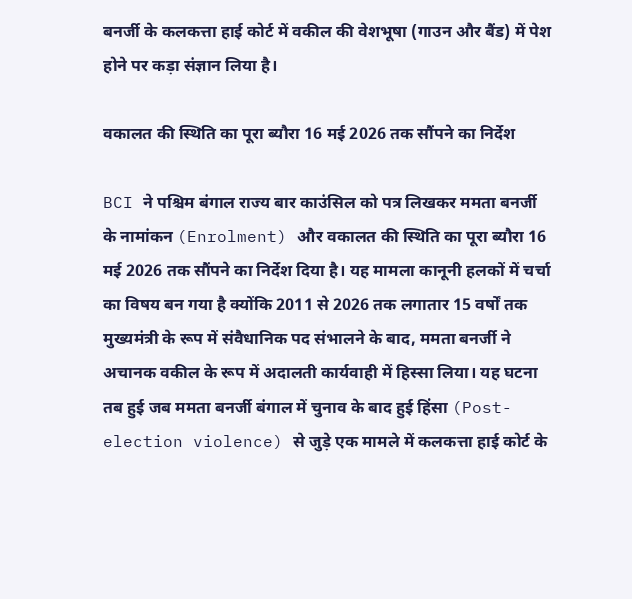बनर्जी के कलकत्ता हाई कोर्ट में वकील की वेशभूषा (गाउन और बैंड) में पेश होने पर कड़ा संज्ञान लिया है।

वकालत की स्थिति का पूरा ब्यौरा 16 मई 2026 तक सौंपने का निर्देश

BCI ने पश्चिम बंगाल राज्य बार काउंसिल को पत्र लिखकर ममता बनर्जी के नामांकन (Enrolment) और वकालत की स्थिति का पूरा ब्यौरा 16 मई 2026 तक सौंपने का निर्देश दिया है। यह मामला कानूनी हलकों में चर्चा का विषय बन गया है क्योंकि 2011 से 2026 तक लगातार 15 वर्षों तक मुख्यमंत्री के रूप में संवैधानिक पद संभालने के बाद, ममता बनर्जी ने अचानक वकील के रूप में अदालती कार्यवाही में हिस्सा लिया। यह घटना तब हुई जब ममता बनर्जी बंगाल में चुनाव के बाद हुई हिंसा (Post-election violence) से जुड़े एक मामले में कलकत्ता हाई कोर्ट के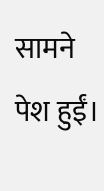सामने पेश हुईं।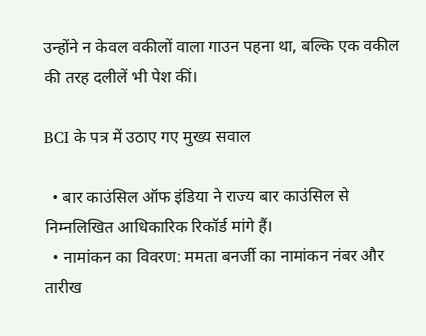उन्होंने न केवल वकीलों वाला गाउन पहना था, बल्कि एक वकील की तरह दलीलें भी पेश कीं।

BCI के पत्र में उठाए गए मुख्य सवाल

  • बार काउंसिल ऑफ इंडिया ने राज्य बार काउंसिल से निम्नलिखित आधिकारिक रिकॉर्ड मांगे हैं।
  • नामांकन का विवरण: ममता बनर्जी का नामांकन नंबर और तारीख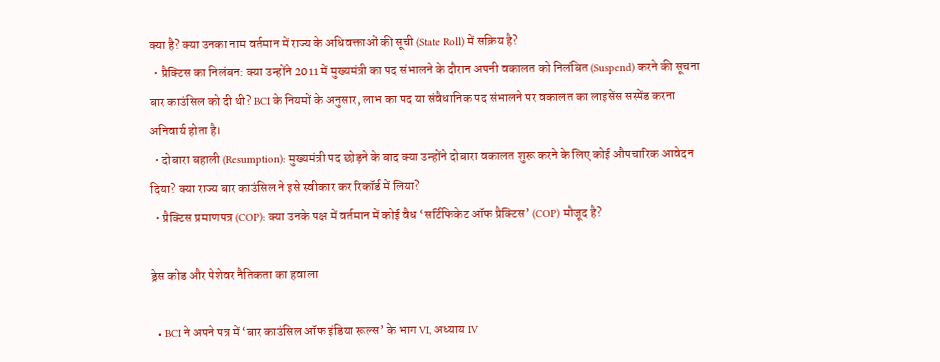क्या है? क्या उनका नाम वर्तमान में राज्य के अधिवक्ताओं की सूची (State Roll) में सक्रिय है?
  • प्रैक्टिस का निलंबन: क्या उन्होंने 2011 में मुख्यमंत्री का पद संभालने के दौरान अपनी वकालत को निलंबित (Suspend) करने की सूचना बार काउंसिल को दी थी? BCI के नियमों के अनुसार, लाभ का पद या संवैधानिक पद संभालने पर वकालत का लाइसेंस सस्पेंड करना अनिवार्य होता है।
  • दोबारा बहाली (Resumption): मुख्यमंत्री पद छोड़ने के बाद क्या उन्होंने दोबारा वकालत शुरू करने के लिए कोई औपचारिक आवेदन दिया? क्या राज्य बार काउंसिल ने इसे स्वीकार कर रिकॉर्ड में लिया?
  • प्रैक्टिस प्रमाणपत्र (COP): क्या उनके पक्ष में वर्तमान में कोई वैध ‘सर्टिफिकेट ऑफ प्रैक्टिस’ (COP) मौजूद है?

ड्रेस कोड और पेशेवर नैतिकता का हवाला

  • BCI ने अपने पत्र में ‘बार काउंसिल ऑफ इंडिया रूल्स’ के भाग VI, अध्याय IV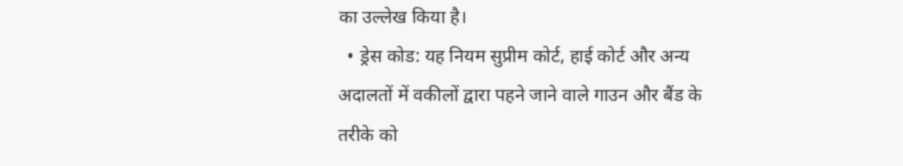का उल्लेख किया है।
  • ड्रेस कोड: यह नियम सुप्रीम कोर्ट, हाई कोर्ट और अन्य अदालतों में वकीलों द्वारा पहने जाने वाले गाउन और बैंड के तरीके को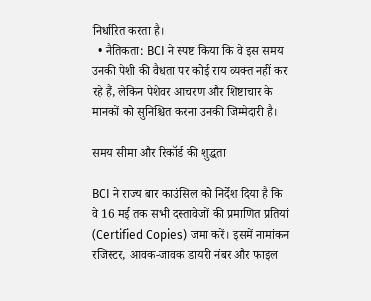निर्धारित करता है।
  • नैतिकता: BCI ने स्पष्ट किया कि वे इस समय उनकी पेशी की वैधता पर कोई राय व्यक्त नहीं कर रहे हैं, लेकिन पेशेवर आचरण और शिष्टाचार के मानकों को सुनिश्चित करना उनकी जिम्मेदारी है।

समय सीमा और रिकॉर्ड की शुद्धता

BCI ने राज्य बार काउंसिल को निर्देश दिया है कि वे 16 मई तक सभी दस्तावेजों की प्रमाणित प्रतियां (Certified Copies) जमा करें। इसमें नामांकन रजिस्टर, आवक-जावक डायरी नंबर और फाइल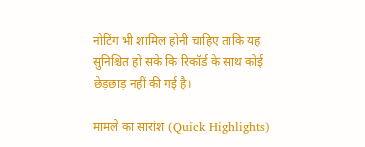नोटिंग भी शामिल होनी चाहिए ताकि यह सुनिश्चित हो सके कि रिकॉर्ड के साथ कोई छेड़छाड़ नहीं की गई है।

मामले का सारांश (Quick Highlights)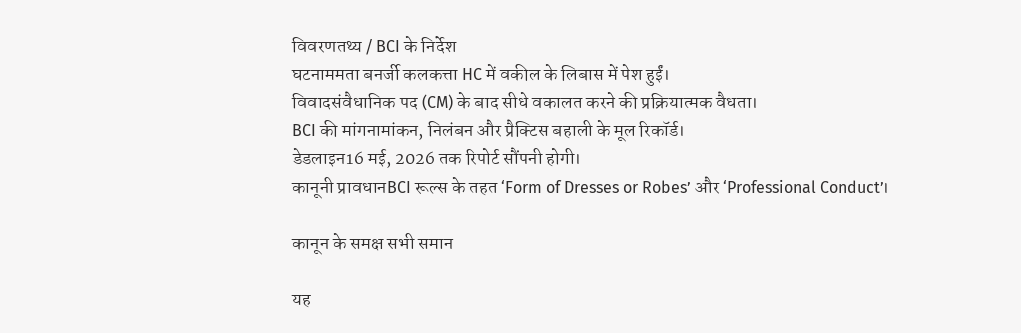विवरणतथ्य / BCI के निर्देश
घटनाममता बनर्जी कलकत्ता HC में वकील के लिबास में पेश हुईं।
विवादसंवैधानिक पद (CM) के बाद सीधे वकालत करने की प्रक्रियात्मक वैधता।
BCI की मांगनामांकन, निलंबन और प्रैक्टिस बहाली के मूल रिकॉर्ड।
डेडलाइन16 मई, 2026 तक रिपोर्ट सौंपनी होगी।
कानूनी प्रावधानBCI रूल्स के तहत ‘Form of Dresses or Robes’ और ‘Professional Conduct’।

कानून के समक्ष सभी समान

यह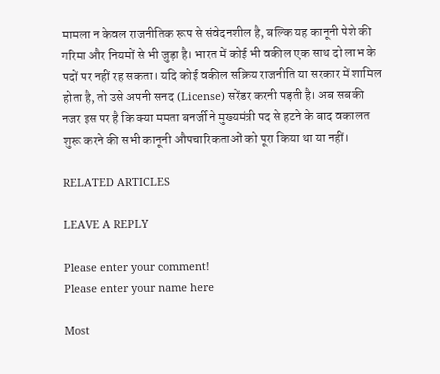मामला न केवल राजनीतिक रूप से संवेदनशील है, बल्कि यह कानूनी पेशे की गरिमा और नियमों से भी जुड़ा है। भारत में कोई भी वकील एक साथ दो लाभ के पदों पर नहीं रह सकता। यदि कोई वकील सक्रिय राजनीति या सरकार में शामिल होता है, तो उसे अपनी सनद (License) सरेंडर करनी पड़ती है। अब सबकी नजर इस पर है कि क्या ममता बनर्जी ने मुख्यमंत्री पद से हटने के बाद वकालत शुरू करने की सभी कानूनी औपचारिकताओं को पूरा किया था या नहीं।

RELATED ARTICLES

LEAVE A REPLY

Please enter your comment!
Please enter your name here

Most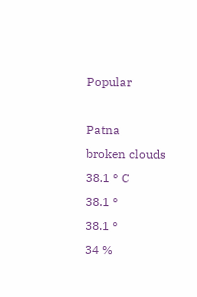Popular

Patna
broken clouds
38.1 ° C
38.1 °
38.1 °
34 %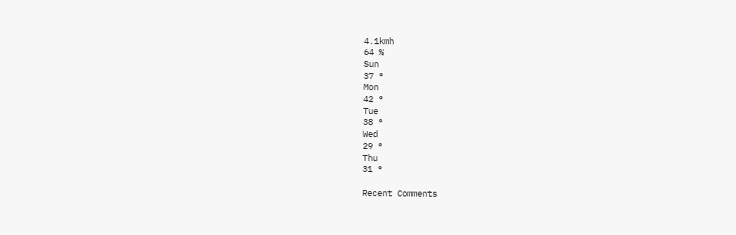4.1kmh
64 %
Sun
37 °
Mon
42 °
Tue
38 °
Wed
29 °
Thu
31 °

Recent Comments